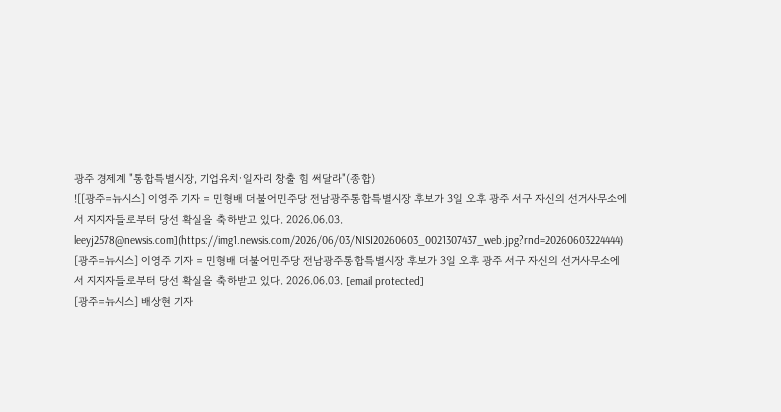광주 경제계 "통합특별시장, 기업유치·일자리 창출 힘 써달라"(종합)
![[광주=뉴시스] 이영주 기자 = 민형배 더불어민주당 전남광주통합특별시장 후보가 3일 오후 광주 서구 자신의 선거사무소에서 지지자들로부터 당선 확실을 축하받고 있다. 2026.06.03. leeyj2578@newsis.com](https://img1.newsis.com/2026/06/03/NISI20260603_0021307437_web.jpg?rnd=20260603224444)
[광주=뉴시스] 이영주 기자 = 민형배 더불어민주당 전남광주통합특별시장 후보가 3일 오후 광주 서구 자신의 선거사무소에서 지지자들로부터 당선 확실을 축하받고 있다. 2026.06.03. [email protected]
[광주=뉴시스] 배상현 기자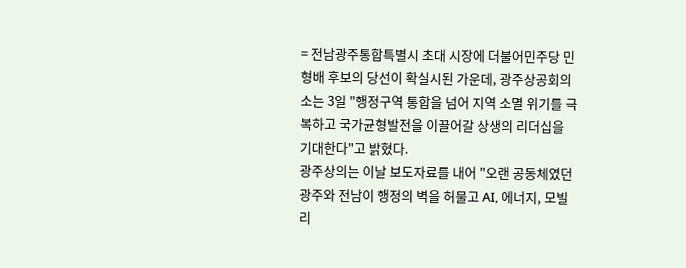= 전남광주통합특별시 초대 시장에 더불어민주당 민형배 후보의 당선이 확실시된 가운데, 광주상공회의소는 3일 "행정구역 통합을 넘어 지역 소멸 위기를 극복하고 국가균형발전을 이끌어갈 상생의 리더십을 기대한다"고 밝혔다.
광주상의는 이날 보도자료를 내어 "오랜 공동체였던 광주와 전남이 행정의 벽을 허물고 AI, 에너지, 모빌리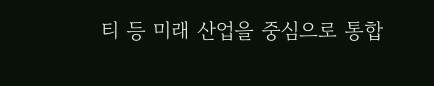티 등 미래 산업을 중심으로 통합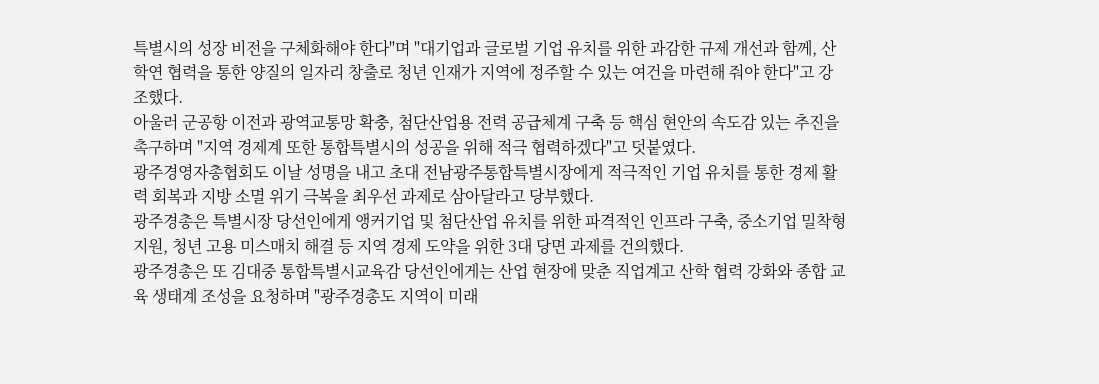특별시의 성장 비전을 구체화해야 한다"며 "대기업과 글로벌 기업 유치를 위한 과감한 규제 개선과 함께, 산학연 협력을 통한 양질의 일자리 창출로 청년 인재가 지역에 정주할 수 있는 여건을 마련해 줘야 한다"고 강조했다.
아울러 군공항 이전과 광역교통망 확충, 첨단산업용 전력 공급체계 구축 등 핵심 현안의 속도감 있는 추진을 촉구하며 "지역 경제계 또한 통합특별시의 성공을 위해 적극 협력하겠다"고 덧붙였다.
광주경영자총협회도 이날 성명을 내고 초대 전남광주통합특별시장에게 적극적인 기업 유치를 통한 경제 활력 회복과 지방 소멸 위기 극복을 최우선 과제로 삼아달라고 당부했다.
광주경총은 특별시장 당선인에게 앵커기업 및 첨단산업 유치를 위한 파격적인 인프라 구축, 중소기업 밀착형 지원, 청년 고용 미스매치 해결 등 지역 경제 도약을 위한 3대 당면 과제를 건의했다.
광주경총은 또 김대중 통합특별시교육감 당선인에게는 산업 현장에 맞춘 직업계고 산학 협력 강화와 종합 교육 생태계 조성을 요청하며 "광주경총도 지역이 미래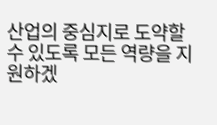산업의 중심지로 도약할 수 있도록 모든 역량을 지원하겠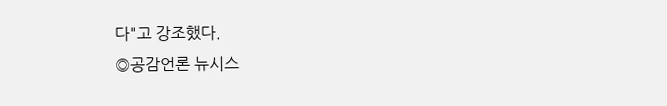다"고 강조했다.
◎공감언론 뉴시스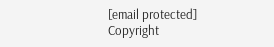[email protected]
Copyright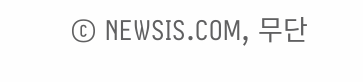© NEWSIS.COM, 무단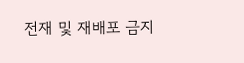전재 및 재배포 금지